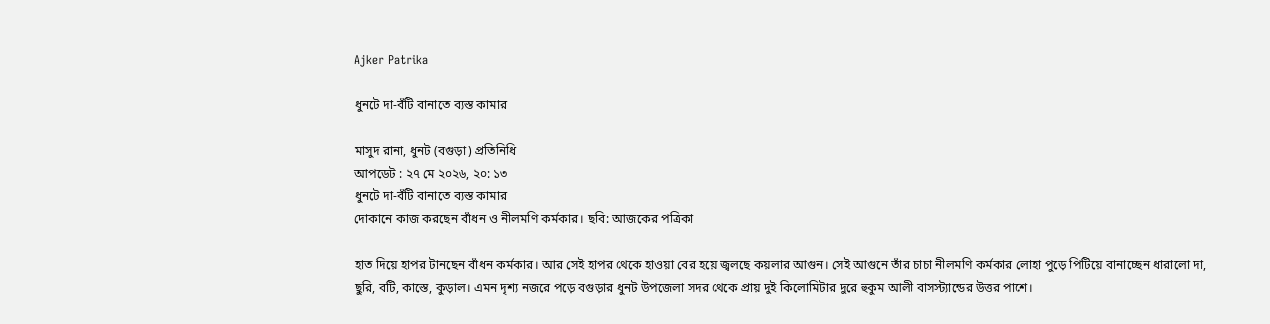Ajker Patrika

ধুনটে দা-বঁটি বানাতে ব্যস্ত কামার

মাসুদ রানা, ধুনট (বগুড়া) প্রতিনিধি
আপডেট : ২৭ মে ২০২৬, ২০: ১৩
ধুনটে দা-বঁটি বানাতে ব্যস্ত কামার
দোকানে কাজ করছেন বাঁধন ও নীলমণি কর্মকার। ছবি: আজকের পত্রিকা

হাত দিয়ে হাপর টানছেন বাঁধন কর্মকার। আর সেই হাপর থেকে হাওয়া বের হয়ে জ্বলছে কয়লার আগুন। সেই আগুনে তাঁর চাচা নীলমণি কর্মকার লোহা পুড়ে পিটিয়ে বানাচ্ছেন ধারালো দা, ছুরি, বটি, কাস্তে, কুড়াল। এমন দৃশ্য নজরে পড়ে বগুড়ার ধুনট উপজেলা সদর থেকে প্রায় দুই কিলোমিটার দুরে হুকুম আলী বাসস্ট্যান্ডের উত্তর পাশে।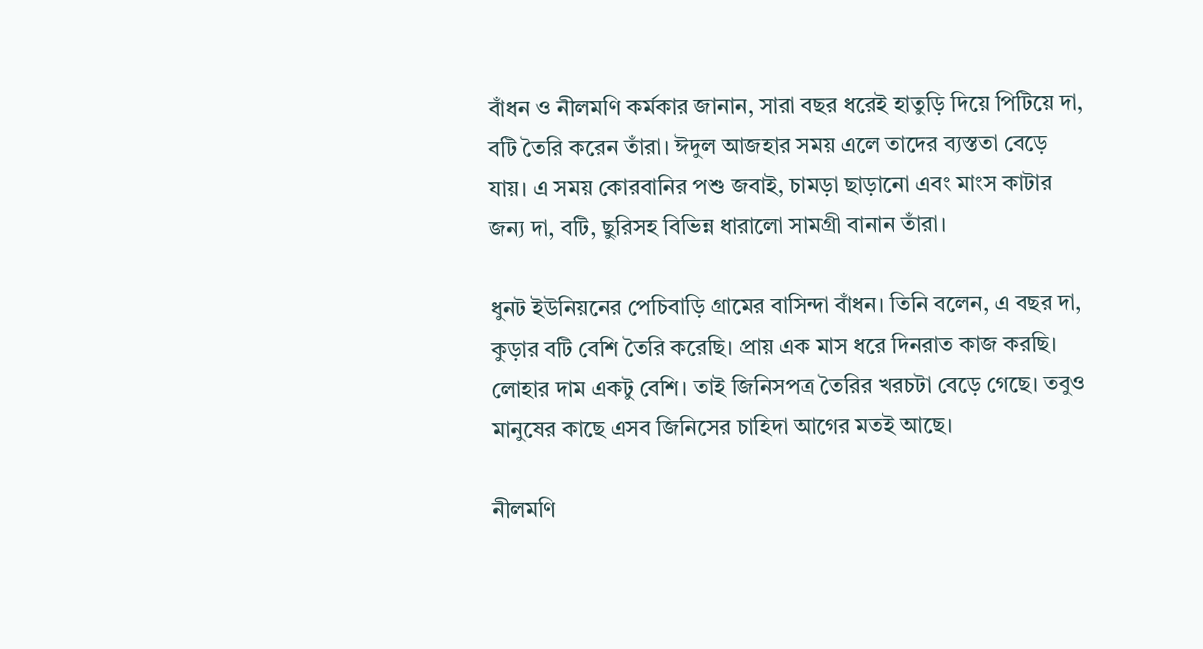বাঁধন ও নীলমণি কর্মকার জানান, সারা বছর ধরেই হাতুড়ি দিয়ে পিটিয়ে দা, বটি তৈরি করেন তাঁরা। ঈদুল আজহার সময় এলে তাদের ব্যস্ততা বেড়ে যায়। এ সময় কোরবানির পশু জবাই, চামড়া ছাড়ানো এবং মাংস কাটার জন্য দা, বটি, ছুরিসহ বিভিন্ন ধারালো সামগ্রী বানান তাঁরা।

ধুনট ইউনিয়নের পেচিবাড়ি গ্রামের বাসিন্দা বাঁধন। তিনি বলেন, এ বছর দা, কুড়ার বটি বেশি তৈরি করেছি। প্রায় এক মাস ধরে দিনরাত কাজ করছি। লোহার দাম একটু বেশি। তাই জিনিসপত্র তৈরির খরচটা বেড়ে গেছে। তবুও মানুষের কাছে এসব জিনিসের চাহিদা আগের মতই আছে।

নীলমণি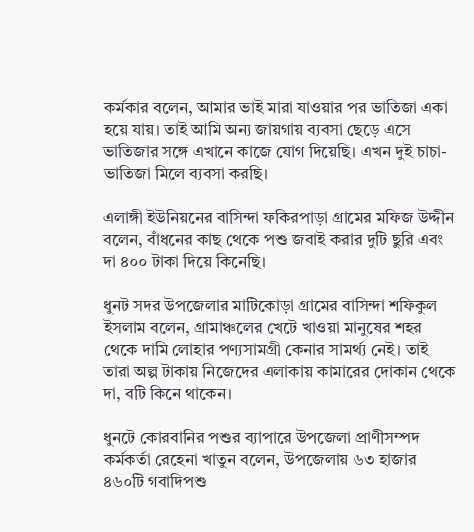কর্মকার বলেন, আমার ভাই মারা যাওয়ার পর ভাতিজা একা হয়ে যায়। তাই আমি অন্য জায়গায় ব্যবসা ছেড়ে এসে ভাতিজার সঙ্গে এখানে কাজে যোগ দিয়েছি। এখন দুই চাচা-ভাতিজা মিলে ব্যবসা করছি।

এলাঙ্গী ইউনিয়নের বাসিন্দা ফকিরপাড়া গ্রামের মফিজ উদ্দীন বলেন, বাঁধনের কাছ থেকে পশু জবাই করার দুটি ছুরি এবং দা ৪০০ টাকা দিয়ে কিনেছি।

ধুনট সদর উপজেলার মাটিকোড়া গ্রামের বাসিন্দা শফিকুল ইসলাম বলেন, গ্রামাঞ্চলের খেটে খাওয়া মানুষের শহর থেকে দামি লোহার পণ্যসামগ্রী কেনার সামর্থ্য নেই। তাই তারা অল্প টাকায় নিজেদের এলাকায় কামারের দোকান থেকে দা, বটি কিনে থাকেন।

ধুনটে কোরবানির পশুর ব্যাপারে উপজেলা প্রাণীসম্পদ কর্মকর্তা রেহেনা খাতুন বলেন, উপজেলায় ৬৩ হাজার ৪৬০টি গবাদিপশু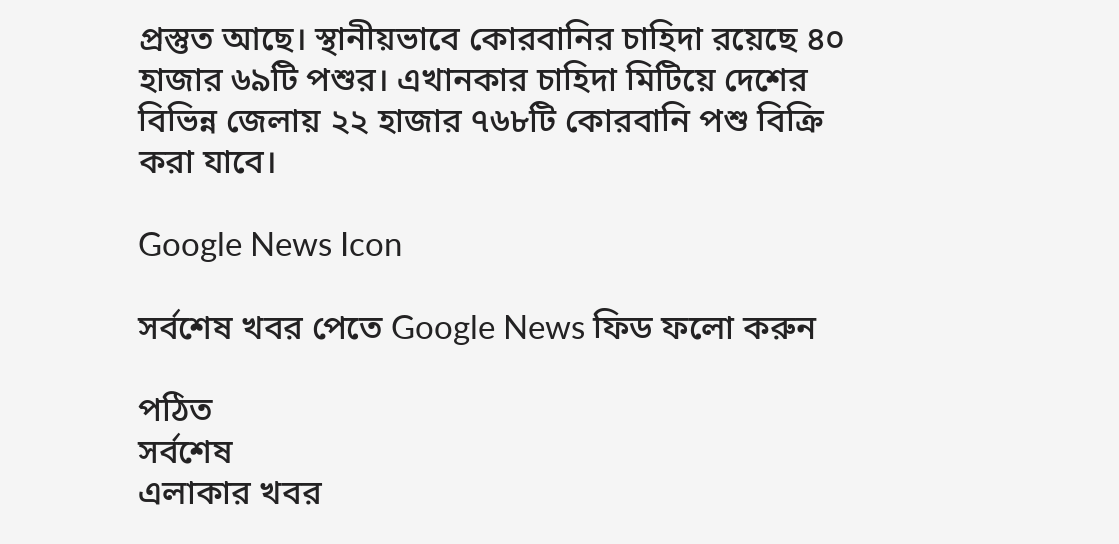প্রস্তুত আছে। স্থানীয়ভাবে কোরবানির চাহিদা রয়েছে ৪০ হাজার ৬৯টি পশুর। এখানকার চাহিদা মিটিয়ে দেশের বিভিন্ন জেলায় ২২ হাজার ৭৬৮টি কোরবানি পশু বিক্রি করা যাবে।

Google News Icon

সর্বশেষ খবর পেতে Google News ফিড ফলো করুন

পঠিত
সর্বশেষ
এলাকার খবর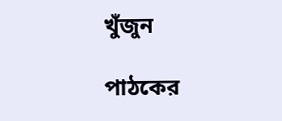খুঁজুন

পাঠকের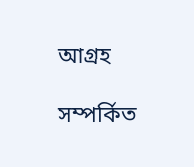আগ্রহ

সম্পর্কিত